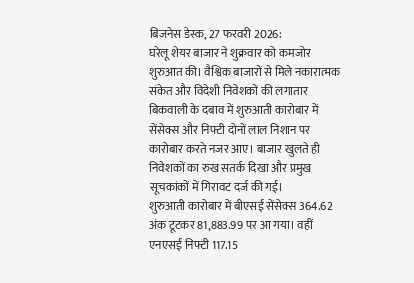बिजनेस डेस्क, 27 फरवरी 2026:
घरेलू शेयर बाजार ने शुक्रवार को कमजोर शुरुआत की। वैश्विक बाजारों से मिले नकारात्मक संकेत और विदेशी निवेशकों की लगातार बिकवाली के दबाव में शुरुआती कारोबार में सेंसेक्स और निफ्टी दोनों लाल निशान पर कारोबार करते नजर आए। बाजार खुलते ही निवेशकों का रुख सतर्क दिखा और प्रमुख सूचकांकों में गिरावट दर्ज की गई।
शुरुआती कारोबार में बीएसई सेंसेक्स 364.62 अंक टूटकर 81,883.99 पर आ गया। वहीं एनएसई निफ्टी 117.15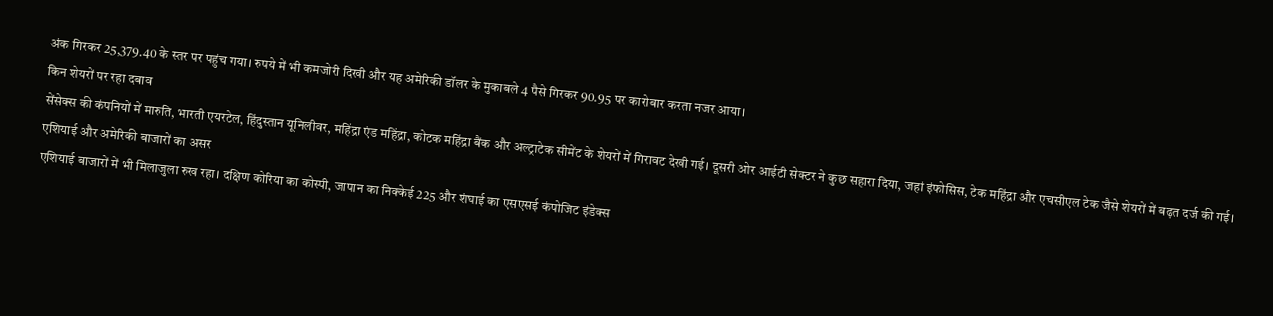अंक गिरकर 25,379.40 के स्तर पर पहुंच गया। रुपये में भी कमजोरी दिखी और यह अमेरिकी डॉलर के मुकाबले 4 पैसे गिरकर 90.95 पर कारोबार करता नजर आया।
किन शेयरों पर रहा दबाव
सेंसेक्स की कंपनियों में मारुति, भारती एयरटेल, हिंदुस्तान यूनिलीवर, महिंद्रा एंड महिंद्रा, कोटक महिंद्रा बैंक और अल्ट्राटेक सीमेंट के शेयरों में गिरावट देखी गई। दूसरी ओर आईटी सेक्टर ने कुछ सहारा दिया, जहां इंफोसिस, टेक महिंद्रा और एचसीएल टेक जैसे शेयरों में बढ़त दर्ज की गई।
एशियाई और अमेरिकी बाजारों का असर
एशियाई बाजारों में भी मिलाजुला रुख रहा। दक्षिण कोरिया का कोस्पी, जापान का निक्केई 225 और शंघाई का एसएसई कंपोजिट इंडेक्स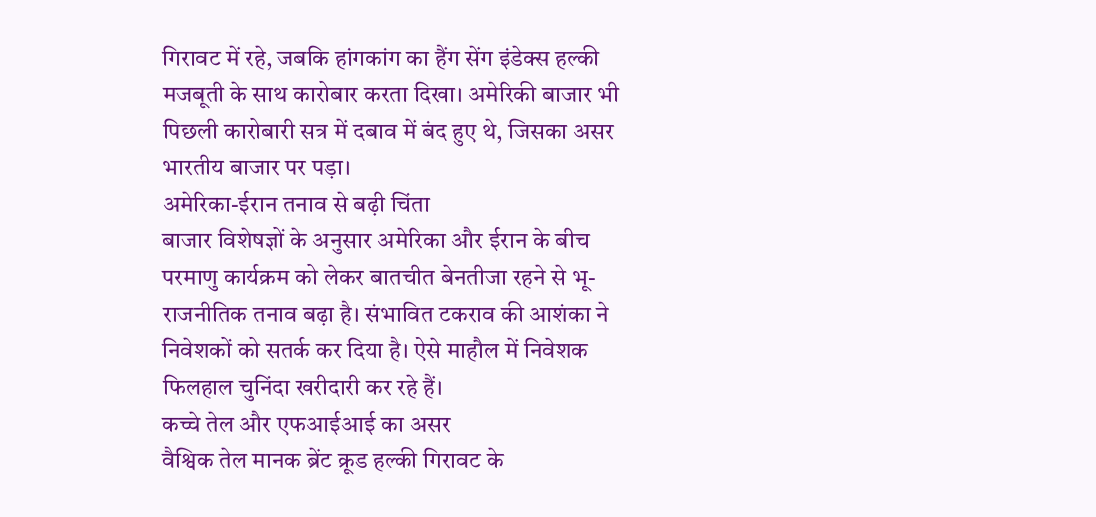गिरावट में रहे, जबकि हांगकांग का हैंग सेंग इंडेक्स हल्की मजबूती के साथ कारोबार करता दिखा। अमेरिकी बाजार भी पिछली कारोबारी सत्र में दबाव में बंद हुए थे, जिसका असर भारतीय बाजार पर पड़ा।
अमेरिका-ईरान तनाव से बढ़ी चिंता
बाजार विशेषज्ञों के अनुसार अमेरिका और ईरान के बीच परमाणु कार्यक्रम को लेकर बातचीत बेनतीजा रहने से भू-राजनीतिक तनाव बढ़ा है। संभावित टकराव की आशंका ने निवेशकों को सतर्क कर दिया है। ऐसे माहौल में निवेशक फिलहाल चुनिंदा खरीदारी कर रहे हैं।
कच्चे तेल और एफआईआई का असर
वैश्विक तेल मानक ब्रेंट क्रूड हल्की गिरावट के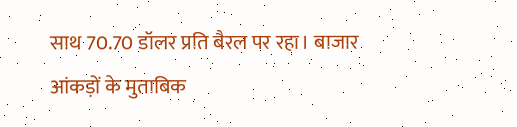साथ 70.70 डॉलर प्रति बैरल पर रहा। बाजार आंकड़ों के मुताबिक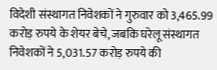विदेशी संस्थागत निवेशकों ने गुरुवार को 3,465.99 करोड़ रुपये के शेयर बेचे, जबकि घरेलू संस्थागत निवेशकों ने 5,031.57 करोड़ रुपये की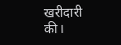खरीदारी की।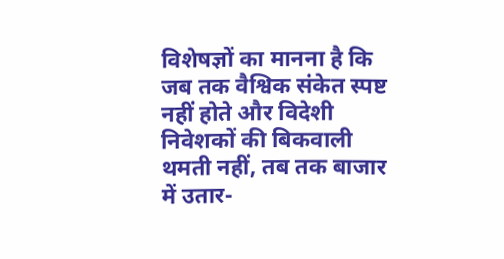विशेषज्ञों का मानना है कि जब तक वैश्विक संकेत स्पष्ट नहीं होते और विदेशी निवेशकों की बिकवाली थमती नहीं, तब तक बाजार में उतार-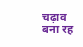चढ़ाव बना रह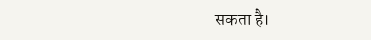सकता है।